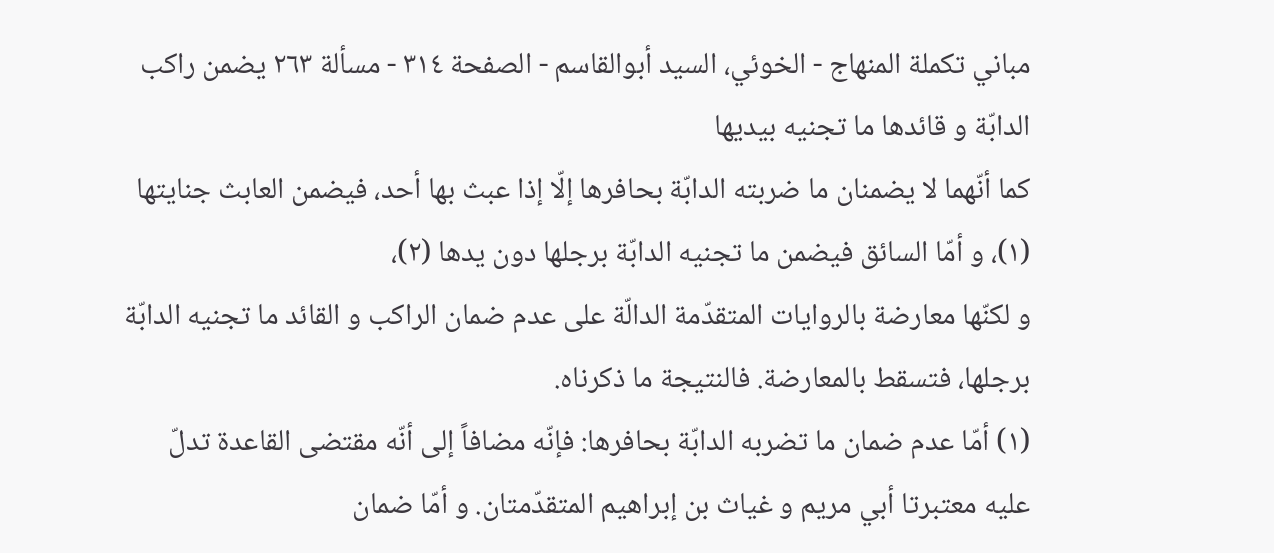مباني تكملة المنهاج - الخوئي، السيد أبوالقاسم - الصفحة ٣١٤ - مسألة ٢٦٣ يضمن راكب الدابّة و قائدها ما تجنيه بيديها
كما أنّهما لا يضمنان ما ضربته الدابّة بحافرها إلّا إذا عبث بها أحد، فيضمن العابث جنايتها (١)، و أمّا السائق فيضمن ما تجنيه الدابّة برجلها دون يدها (٢)،
و لكنّها معارضة بالروايات المتقدّمة الدالّة على عدم ضمان الراكب و القائد ما تجنيه الدابّة برجلها، فتسقط بالمعارضة. فالنتيجة ما ذكرناه.
(١) أمّا عدم ضمان ما تضربه الدابّة بحافرها: فإنّه مضافاً إلى أنّه مقتضى القاعدة تدلّ عليه معتبرتا أبي مريم و غياث بن إبراهيم المتقدّمتان. و أمّا ضمان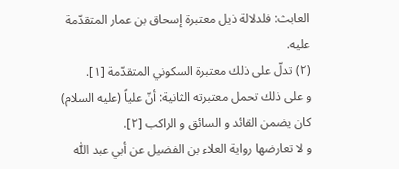العابث: فلدلالة ذيل معتبرة إسحاق بن عمار المتقدّمة عليه.
(٢) تدلّ على ذلك معتبرة السكوني المتقدّمة [١].
و على ذلك تحمل معتبرته الثانية: أنّ علياً (عليه السلام) كان يضمن القائد و السائق و الراكب [٢].
و لا تعارضها رواية العلاء بن الفضيل عن أبي عبد اللّٰه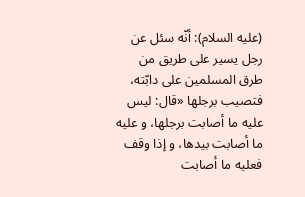(عليه السلام): أنّه سئل عن رجل يسير على طريق من طرق المسلمين على دابّته، فتصيب برجلها «قال: ليس عليه ما أصابت برجلها، و عليه ما أصابت بيدها، و إذا وقف فعليه ما أصابت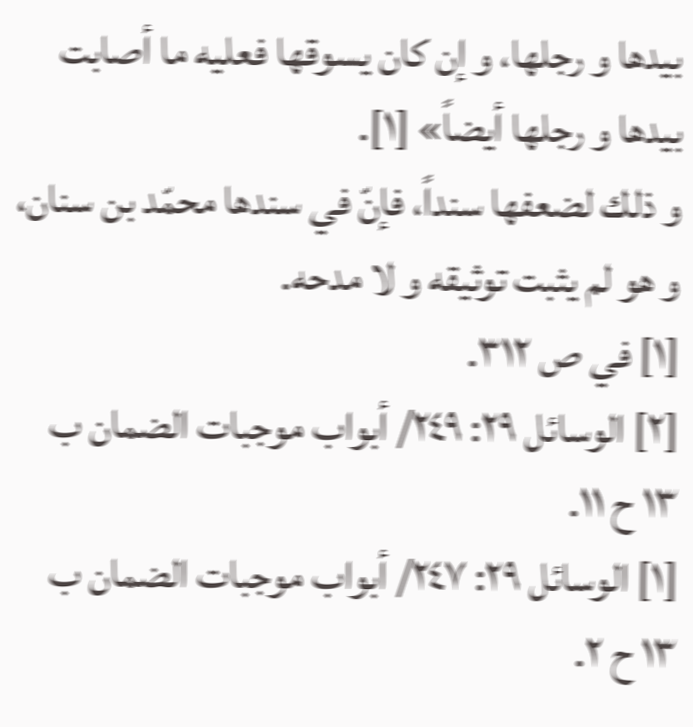بيدها و رجلها، و إن كان يسوقها فعليه ما أصابت بيدها و رجلها أيضاً» [١].
و ذلك لضعفها سنداً، فإنّ في سندها محمّد بن سنان، و هو لم يثبت توثيقه و لا مدحه.
[١] في ص ٣١٢.
[٢] الوسائل ٢٩: ٢٤٩/ أبواب موجبات الضمان ب ١٣ ح ١١.
[١] الوسائل ٢٩: ٢٤٧/ أبواب موجبات الضمان ب ١٣ ح ٢.